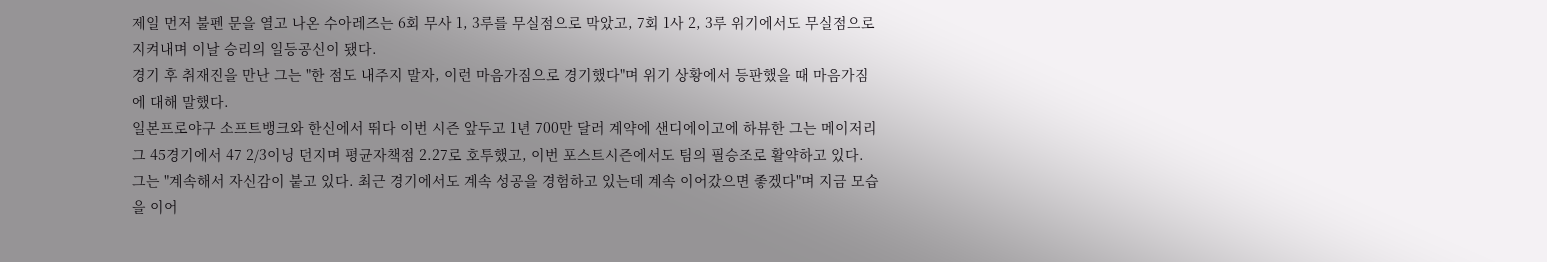제일 먼저 불펜 문을 열고 나온 수아레즈는 6회 무사 1, 3루를 무실점으로 막았고, 7회 1사 2, 3루 위기에서도 무실점으로 지켜내며 이날 승리의 일등공신이 됐다.
경기 후 취재진을 만난 그는 "한 점도 내주지 말자, 이런 마음가짐으로 경기했다"며 위기 상황에서 등판했을 때 마음가짐에 대해 말했다.
일본프로야구 소프트뱅크와 한신에서 뛰다 이번 시즌 앞두고 1년 700만 달러 계약에 샌디에이고에 하뷰한 그는 메이저리그 45경기에서 47 2/3이닝 던지며 평균자책점 2.27로 호투했고, 이번 포스트시즌에서도 팀의 필승조로 활약하고 있다.
그는 "계속해서 자신감이 붙고 있다. 최근 경기에서도 계속 성공을 경험하고 있는데 계속 이어갔으면 좋겠다"며 지금 모습을 이어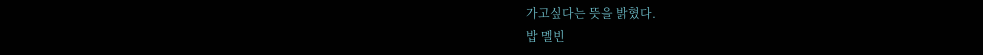가고싶다는 뜻을 밝혔다.
밥 멜빈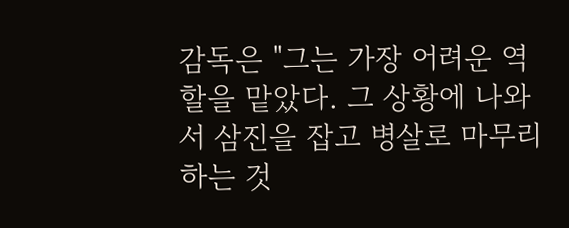감독은 "그는 가장 어려운 역할을 맡았다. 그 상황에 나와서 삼진을 잡고 병살로 마무리하는 것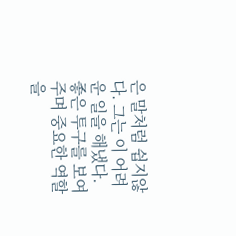은 말처럼 쉽지않다. 그는 이 어려운 일을 해냈다. 좋은 투구를 보여주며 중요한 역할을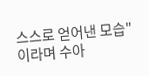스스로 얻어낸 모습"이라며 수아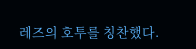레즈의 호투를 칭찬했다.